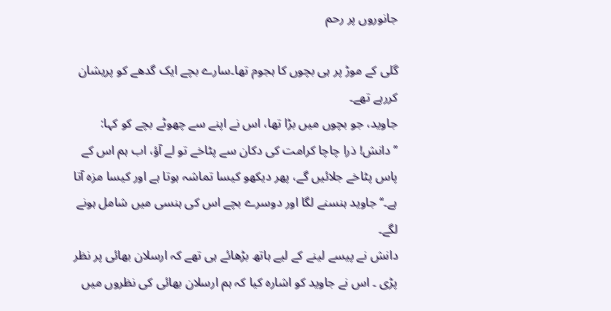جانوروں پر رحم

گلی کے موڑ پر ہی بچوں کا ہجوم تھا۔سارے بچے ایک گدھے کو پریشان کررہے تھے۔
جاوید، جو بچوں میں بڑا تھا، اس نے اپنے سے چھوٹے بچے کو کہا:
’’دانش! ذرا چاچا کرامت کی دکان سے پٹاخے تو لے آؤ، اب ہم اس کے پاس پٹاخے جلائیں گے، پھر دیکھو کیسا تماشہ ہوتا ہے اور کیسا مزہ آتا ہے۔‘‘جاوید ہنسنے لگا اور دوسرے بچے اس کی ہنسی میں شامل ہونے لگے۔
دانش نے پیسے لینے کے لیے ہاتھ بڑھائے ہی تھے کہ ارسلان بھائی پر نظر پڑی ۔ اس نے جاوید کو اشارہ کیا کہ ہم ارسلان بھائی کی نظروں میں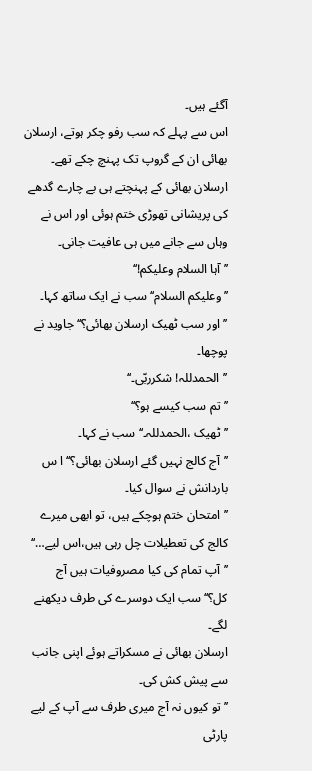آگئے ہیں۔
اس سے پہلے کہ سب رفو چکر ہوتے، ارسلان بھائی ان کے گروپ تک پہنچ چکے تھے۔ ارسلان بھائی کے پہنچتے ہی بے چارے گدھے کی پریشانی تھوڑی ختم ہوئی اور اس نے وہاں سے جانے میں ہی عافیت جانی۔
’’آہا السلام وعلیکم!‘‘
’’وعلیکم السلام‘‘ سب نے ایک ساتھ کہا۔
’’اور سب ٹھیک ارسلان بھائی؟‘‘ جاوید نے پوچھا۔
’’الحمدللہ! شکرربّی۔‘‘
’’تم سب کیسے ہو؟‘‘
’’ٹھیک ،الحمدللہ۔‘‘ سب نے کہا۔
’’آج کالج نہیں گئے ارسلان بھائی؟‘‘ ا س باردانش نے سوال کیا۔
’’امتحان ختم ہوچکے ہیں، تو ابھی میرے کالج کی تعطیلات چل رہی ہیں،اس لیے…‘‘
’’آپ تمام کی کیا مصروفیات ہیں آج کل؟‘‘سب ایک دوسرے کی طرف دیکھنے لگے۔
ارسلان بھائی نے مسکراتے ہوئے اپنی جانب سے پیش کش کی۔
’’ تو کیوں نہ آج میری طرف سے آپ کے لیے پارٹی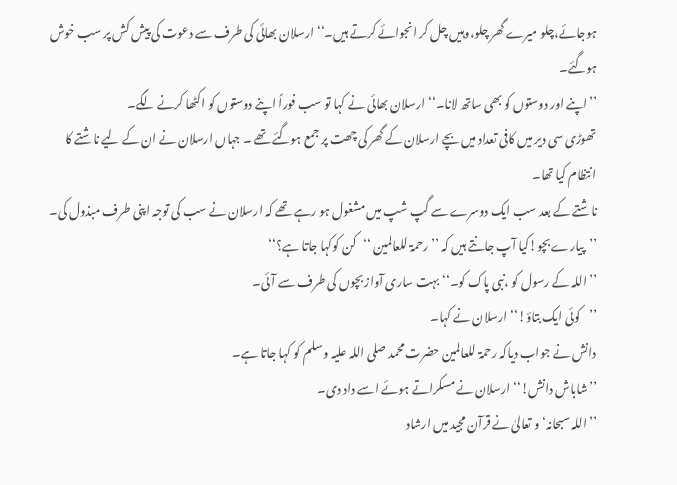ہوجائے،چلو میرے گھر چلو،وہیں چل کر انجوائے کرتے ہیں۔‘‘ ارسلان بھائی کی طرف سے دعوت کی پیش کش پر سب خوش ہوگئے۔
’’اپنے اور دوستوں کو بھی ساتھ لانا۔‘‘ ارسلان بھائی نے کہا تو سب فوراً اپنے دوستوں کو اکٹھا کرنے لگے۔
تھوڑی سی دیر میں کافی تعداد میں بچے ارسلان کے گھر کی چھت پر جمع ہوگئے تھے ۔ جہاں ارسلان نے ان کے لیے ناشتے کا انتظام کیا تھا۔
ناشتے کے بعد سب ایک دوسرے سے گپ شپ میں مشغول ہو رہے تھے کہ ارسلان نے سب کی توجہ اپنی طرف مبذول کی۔
’’پیارے بچو!کیا آپ جانتے ہیں کہ ’’رحمۃ للعالمین ‘‘کن کوکہا جاتا ہے؟‘‘
’’اللہ کے رسول کو ،نبی پاک کو۔‘‘ بہت ساری آواز بچوں کی طرف سے آئی۔
’’کوئی ایک بتاؤ!‘‘ ارسلان نے کہا۔
دانش نے جواب دیاکہ رحمۃ للعالمین حضرت محمد صلی اللہ علیہ وسلم کو کہا جاتا ہے۔
’’شاباش دانش!‘‘ ارسلان نے مسکراتے ہوئے اسے داد دی۔
’’اللہ سبحانہ‘ و تعالیٰ نے قرآن مجید میں ارشاد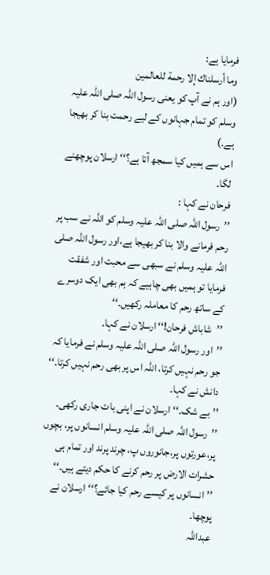فرمایا ہے:
وما أرسلناك إلا رحمة للعالمين
(اور ہم نے آپ کو یعنی رسول اللہ صلی اللہ علیہ وسلم کو تمام جہانوں کے لیے رحمت بنا کر بھیجا ہے۔)
اس سے ہمیں کیا سمجھ آتا ہے؟‘‘ ارسلان پوچھنے لگا۔
فرحان نے کہا :
’’رسول اللہ صلی اللہ علیہ وسلم کو اللہ نے سب پر رحم فرمانے والا بنا کر بھیجا ہے،اور رسول اللہ صلی اللہ علیہ وسلم نے سبھی سے محبت اور شفقت فرمایا تو ہمیں بھی چاہیے کہ ہم بھی ایک دوسرے کے ساتھ رحم کا معاملہ رکھیں۔‘‘
’’شاباش فرحان!‘‘ ارسلان نے کہا۔
’’اور رسول اللہ صلی اللہ علیہ وسلم نے فرمایا کہ جو رحم نہیں کرتا، اللہ اس پر بھی رحم نہیں کرتا۔‘‘ دانش نے کہا۔
’’بے شک۔‘‘ارسلان نے اپنی بات جاری رکھی۔
’’رسول اللہ صلی اللہ علیہ وسلم انسانوں پر، بچوں پر،عورتوں پر،جانوروں پ، چرند پرند اور تمام ہی حشرات الارض پر رحم کرنے کا حکم دیتے ہیں۔‘‘
’’انسانوں پر کیسے رحم کیا جائے؟‘‘ ارسلان نے پوچھا۔
عبداللہ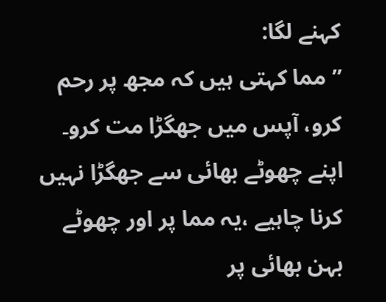کہنے لگا:
’’ مما کہتی ہیں کہ مجھ پر رحم کرو، آپس میں جھگڑا مت کرو۔ اپنے چھوٹے بھائی سے جھگڑا نہیں کرنا چاہیے ،یہ مما پر اور چھوٹے بہن بھائی پر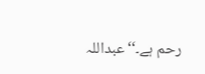رحم ہے۔‘‘ عبداللہ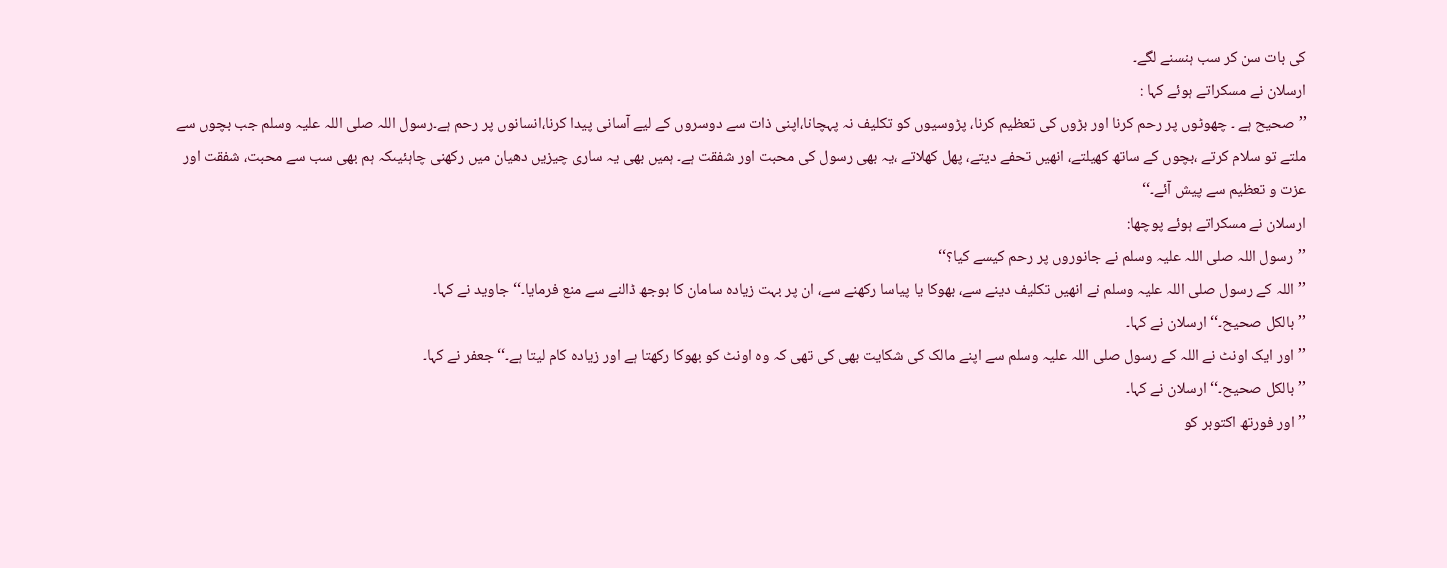کی بات سن کر سب ہنسنے لگے۔
ارسلان نے مسکراتے ہوئے کہا :
’’صحیح ہے ۔ چھوٹوں پر رحم کرنا اور بڑوں کی تعظیم کرنا، پڑوسیوں کو تکلیف نہ پہچانا،اپنی ذات سے دوسروں کے لیے آسانی پیدا کرنا،انسانوں پر رحم ہے۔رسول اللہ صلی اللہ علیہ وسلم جب بچوں سے ملتے تو سلام کرتے ،بچوں کے ساتھ کھیلتے، انھیں تحفے دیتے، پھل کھلاتے ،یہ بھی رسول کی محبت اور شفقت ہے۔ ہمیں بھی یہ ساری چیزیں دھیان میں رکھنی چاہئیںکہ ہم بھی سب سے محبت، شفقت اور عزت و تعظیم سے پیش آئے۔‘‘
ارسلان نے مسکراتے ہوئے پوچھا:
’’رسول اللہ صلی اللہ علیہ وسلم نے جانوروں پر رحم کیسے کیا؟‘‘
’’اللہ کے رسول صلی اللہ علیہ وسلم نے انھیں تکلیف دینے سے، بھوکا یا پیاسا رکھنے سے، ان پر بہت زیادہ سامان کا بوجھ ڈالنے سے منع فرمایا۔‘‘ جاوید نے کہا۔
’’بالکل صحیح۔‘‘ ارسلان نے کہا۔
’’اور ایک اونٹ نے اللہ کے رسول صلی اللہ علیہ وسلم سے اپنے مالک کی شکایت بھی کی تھی کہ وہ اونٹ کو بھوکا رکھتا ہے اور زیادہ کام لیتا ہے۔‘‘ جعفر نے کہا۔
’’بالکل صحیح۔‘‘ ارسلان نے کہا۔
’’اور فورتھ اکتوبر کو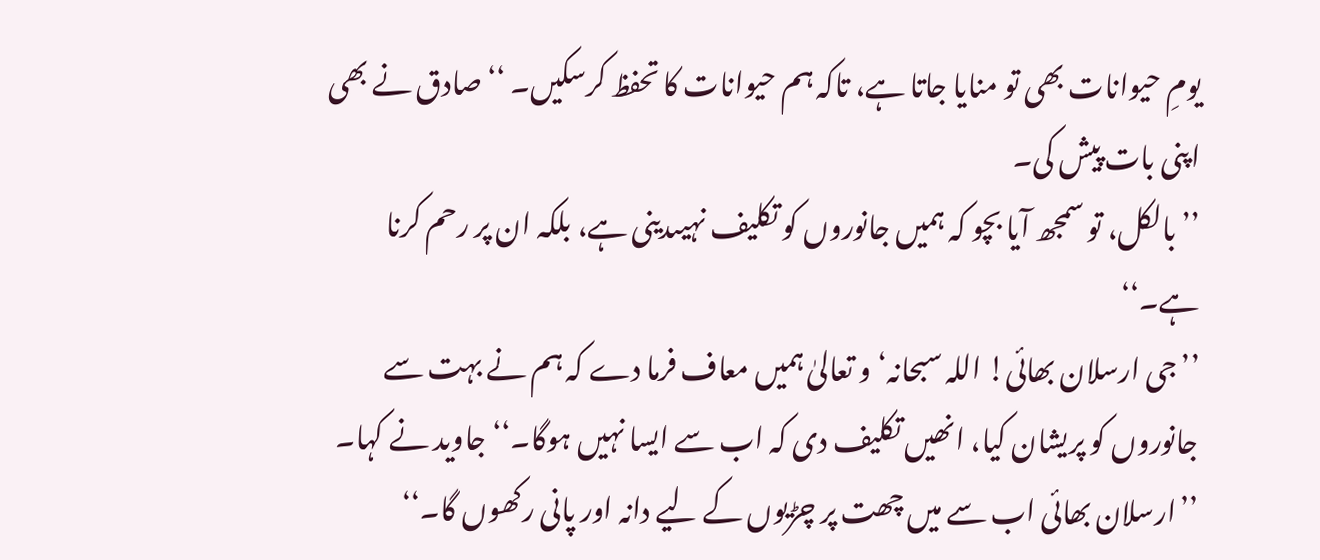یومِ حیوانات بھی تو منایا جاتا ہے، تاکہ ہم حیوانات کا تحفظ کرسکیں۔ ‘‘صادق نے بھی اپنی بات پیش کی۔
’’بالکل، تو سمجھ آیا بچو کہ ہمیں جانوروں کو تکلیف نہیںدینی ہے، بلکہ ان پر رحم کرنا ہے۔‘‘
’’جی ارسلان بھائی! اللہ سبحانہ‘ و تعالیٰ ہمیں معاف فرما دے کہ ہم نے بہت سے جانوروں کو پریشان کیا، انھیں تکلیف دی کہ اب سے ایسا نہیں ہوگا۔‘‘ جاوید نے کہا۔
’’ارسلان بھائی اب سے میں چھت پر چڑیوں کے لیے دانہ اور پانی رکھوں گا۔‘‘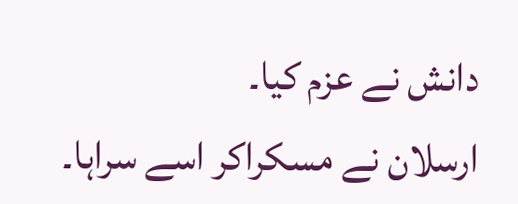دانش نے عزم کیا۔
ارسلان نے مسکراکر اسے سراہا۔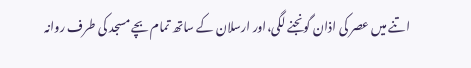اتنے میں عصر کی اذان گونجنے لگی،اور ارسلان کے ساتھ تمام بچے مسجد کی طرف روانہ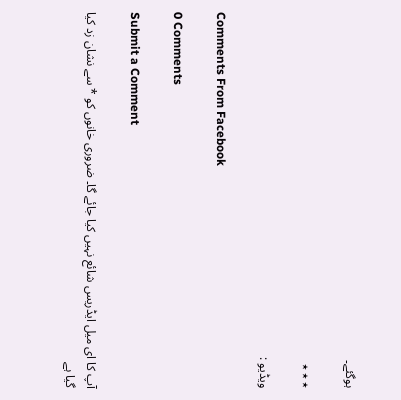ہوگئے۔

٭ ٭ ٭

ویڈیو :

Comments From Facebook

0 Comments

Submit a Comment

آپ کا ای میل ایڈریس شائع نہیں کیا جائے گا۔ ضروری خانوں کو * سے نشان زد کیا گیا ہے